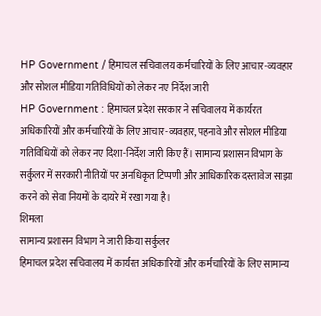HP Government / हिमाचल सचिवालय कर्मचारियों के लिए आचार-व्यवहार और सोशल मीडिया गतिविधियों को लेकर नए निर्देश जारी
HP Government : हिमाचल प्रदेश सरकार ने सचिवालय में कार्यरत अधिकारियों और कर्मचारियों के लिए आचार-व्यवहार, पहनावे और सोशल मीडिया गतिविधियों को लेकर नए दिशा-निर्देश जारी किए हैं। सामान्य प्रशासन विभाग के सर्कुलर में सरकारी नीतियों पर अनधिकृत टिप्पणी और आधिकारिक दस्तावेज साझा करने को सेवा नियमों के दायरे में रखा गया है।
शिमला
सामान्य प्रशासन विभाग ने जारी किया सर्कुलर
हिमाचल प्रदेश सचिवालय में कार्यरत अधिकारियों और कर्मचारियों के लिए सामान्य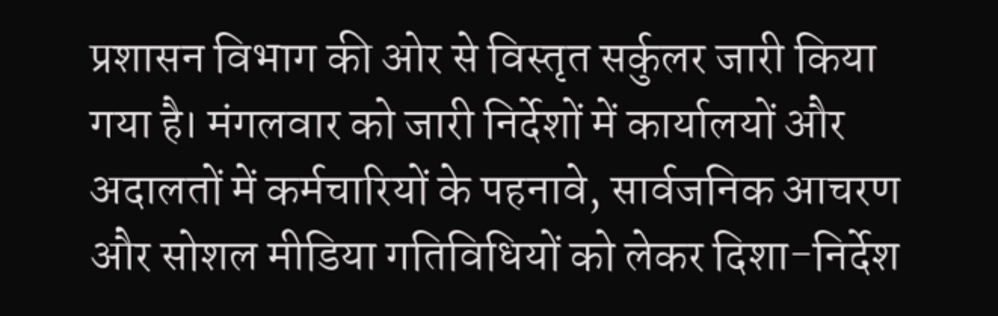प्रशासन विभाग की ओर से विस्तृत सर्कुलर जारी किया गया है। मंगलवार को जारी निर्देशों में कार्यालयों और अदालतों में कर्मचारियों के पहनावे, सार्वजनिक आचरण और सोशल मीडिया गतिविधियों को लेकर दिशा-निर्देश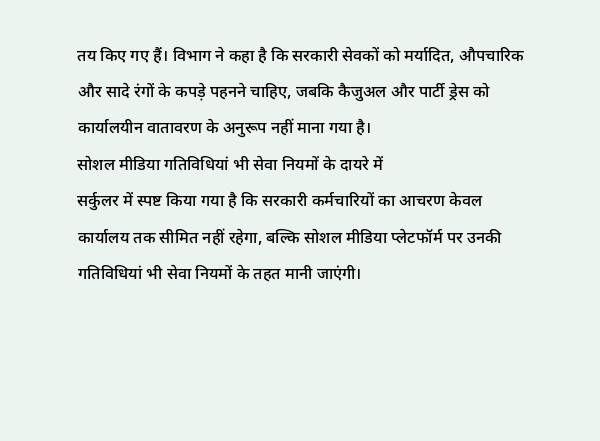तय किए गए हैं। विभाग ने कहा है कि सरकारी सेवकों को मर्यादित, औपचारिक और सादे रंगों के कपड़े पहनने चाहिए, जबकि कैजुअल और पार्टी ड्रेस को कार्यालयीन वातावरण के अनुरूप नहीं माना गया है।
सोशल मीडिया गतिविधियां भी सेवा नियमों के दायरे में
सर्कुलर में स्पष्ट किया गया है कि सरकारी कर्मचारियों का आचरण केवल कार्यालय तक सीमित नहीं रहेगा, बल्कि सोशल मीडिया प्लेटफॉर्म पर उनकी गतिविधियां भी सेवा नियमों के तहत मानी जाएंगी।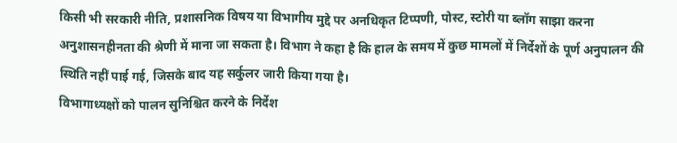किसी भी सरकारी नीति, प्रशासनिक विषय या विभागीय मुद्दे पर अनधिकृत टिप्पणी, पोस्ट, स्टोरी या ब्लॉग साझा करना अनुशासनहीनता की श्रेणी में माना जा सकता है। विभाग ने कहा है कि हाल के समय में कुछ मामलों में निर्देशों के पूर्ण अनुपालन की स्थिति नहीं पाई गई, जिसके बाद यह सर्कुलर जारी किया गया है।
विभागाध्यक्षों को पालन सुनिश्चित करने के निर्देश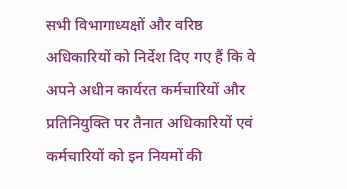सभी विभागाध्यक्षों और वरिष्ठ अधिकारियों को निर्देश दिए गए हैं कि वे अपने अधीन कार्यरत कर्मचारियों और प्रतिनियुक्ति पर तैनात अधिकारियों एवं कर्मचारियों को इन नियमों की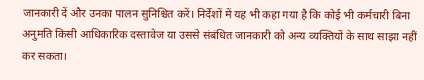जानकारी दें और उनका पालन सुनिश्चित करें। निर्देशों में यह भी कहा गया है कि कोई भी कर्मचारी बिना अनुमति किसी आधिकारिक दस्तावेज या उससे संबंधित जानकारी को अन्य व्यक्तियों के साथ साझा नहीं कर सकता।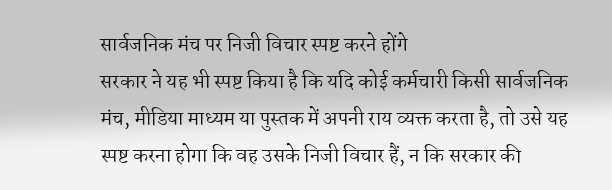सार्वजनिक मंच पर निजी विचार स्पष्ट करने होंगे
सरकार ने यह भी स्पष्ट किया है कि यदि कोई कर्मचारी किसी सार्वजनिक मंच, मीडिया माध्यम या पुस्तक में अपनी राय व्यक्त करता है, तो उसे यह स्पष्ट करना होगा कि वह उसके निजी विचार हैं, न कि सरकार की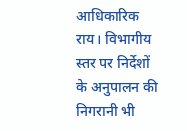आधिकारिक राय। विभागीय स्तर पर निर्देशों के अनुपालन की निगरानी भी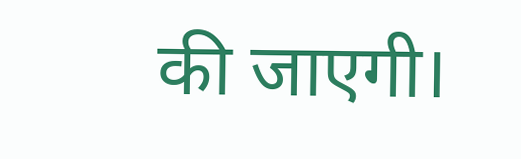की जाएगी।